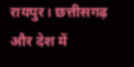रायपुर। छत्तीसगढ़ और देश में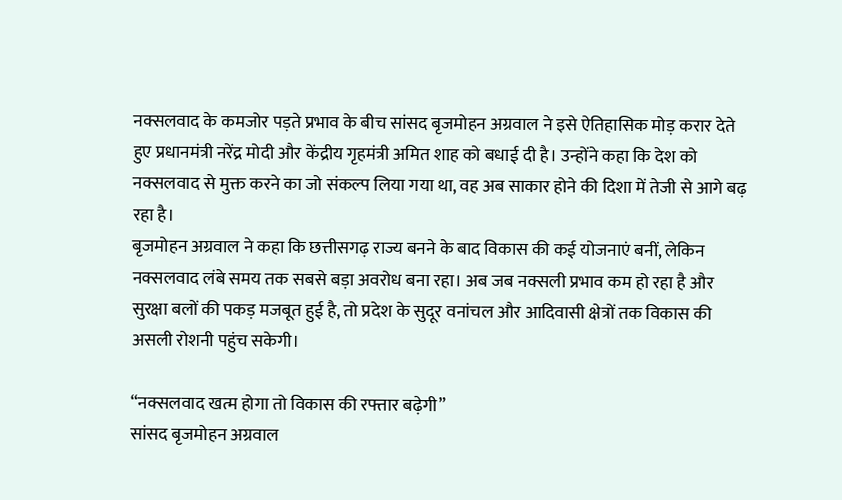नक्सलवाद के कमजोर पड़ते प्रभाव के बीच सांसद बृजमोहन अग्रवाल ने इसे ऐतिहासिक मोड़ करार देते हुए प्रधानमंत्री नरेंद्र मोदी और केंद्रीय गृहमंत्री अमित शाह को बधाई दी है। उन्होंने कहा कि देश को नक्सलवाद से मुक्त करने का जो संकल्प लिया गया था, वह अब साकार होने की दिशा में तेजी से आगे बढ़ रहा है।
बृजमोहन अग्रवाल ने कहा कि छत्तीसगढ़ राज्य बनने के बाद विकास की कई योजनाएं बनीं, लेकिन नक्सलवाद लंबे समय तक सबसे बड़ा अवरोध बना रहा। अब जब नक्सली प्रभाव कम हो रहा है और सुरक्षा बलों की पकड़ मजबूत हुई है, तो प्रदेश के सुदूर वनांचल और आदिवासी क्षेत्रों तक विकास की असली रोशनी पहुंच सकेगी।

“नक्सलवाद खत्म होगा तो विकास की रफ्तार बढ़ेगी”
सांसद बृजमोहन अग्रवाल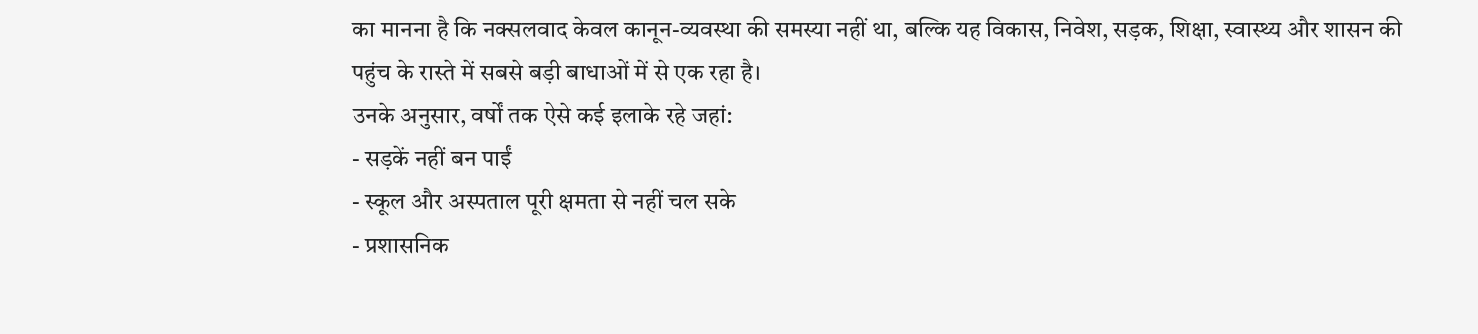का मानना है कि नक्सलवाद केवल कानून-व्यवस्था की समस्या नहीं था, बल्कि यह विकास, निवेश, सड़क, शिक्षा, स्वास्थ्य और शासन की पहुंच के रास्ते में सबसे बड़ी बाधाओं में से एक रहा है।
उनके अनुसार, वर्षों तक ऐसे कई इलाके रहे जहां:
- सड़कें नहीं बन पाईं
- स्कूल और अस्पताल पूरी क्षमता से नहीं चल सके
- प्रशासनिक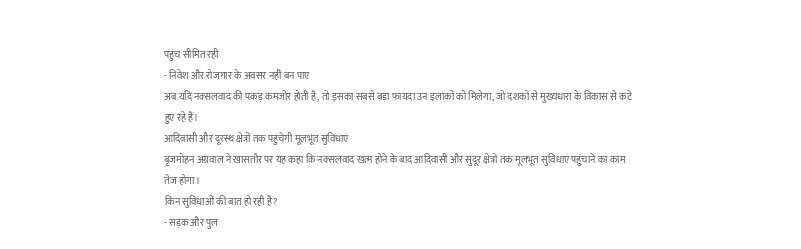पहुंच सीमित रही
- निवेश और रोजगार के अवसर नहीं बन पाए
अब यदि नक्सलवाद की पकड़ कमजोर होती है, तो इसका सबसे बड़ा फायदा उन इलाकों को मिलेगा, जो दशकों से मुख्यधारा के विकास से कटे हुए रहे हैं।
आदिवासी और दूरस्थ क्षेत्रों तक पहुंचेगी मूलभूत सुविधाएं
बृजमोहन अग्रवाल ने खासतौर पर यह कहा कि नक्सलवाद खत्म होने के बाद आदिवासी और सुदूर क्षेत्रों तक मूलभूत सुविधाएं पहुंचाने का काम तेज होगा।
किन सुविधाओं की बात हो रही है?
- सड़क और पुल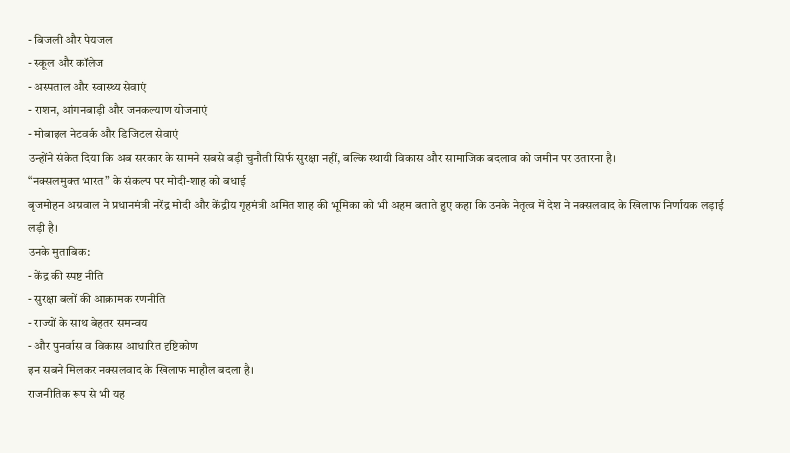- बिजली और पेयजल
- स्कूल और कॉलेज
- अस्पताल और स्वास्थ्य सेवाएं
- राशन, आंगनबाड़ी और जनकल्याण योजनाएं
- मोबाइल नेटवर्क और डिजिटल सेवाएं
उन्होंने संकेत दिया कि अब सरकार के सामने सबसे बड़ी चुनौती सिर्फ सुरक्षा नहीं, बल्कि स्थायी विकास और सामाजिक बदलाव को जमीन पर उतारना है।
“नक्सलमुक्त भारत” के संकल्प पर मोदी-शाह को बधाई
बृजमोहन अग्रवाल ने प्रधानमंत्री नरेंद्र मोदी और केंद्रीय गृहमंत्री अमित शाह की भूमिका को भी अहम बताते हुए कहा कि उनके नेतृत्व में देश ने नक्सलवाद के खिलाफ निर्णायक लड़ाई लड़ी है।
उनके मुताबिक:
- केंद्र की स्पष्ट नीति
- सुरक्षा बलों की आक्रामक रणनीति
- राज्यों के साथ बेहतर समन्वय
- और पुनर्वास व विकास आधारित दृष्टिकोण
इन सबने मिलकर नक्सलवाद के खिलाफ माहौल बदला है।
राजनीतिक रूप से भी यह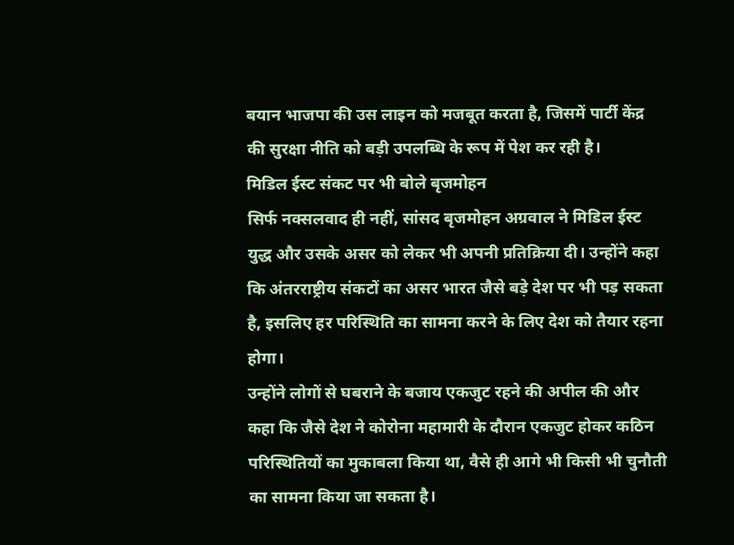बयान भाजपा की उस लाइन को मजबूत करता है, जिसमें पार्टी केंद्र की सुरक्षा नीति को बड़ी उपलब्धि के रूप में पेश कर रही है।
मिडिल ईस्ट संकट पर भी बोले बृजमोहन
सिर्फ नक्सलवाद ही नहीं, सांसद बृजमोहन अग्रवाल ने मिडिल ईस्ट युद्ध और उसके असर को लेकर भी अपनी प्रतिक्रिया दी। उन्होंने कहा कि अंतरराष्ट्रीय संकटों का असर भारत जैसे बड़े देश पर भी पड़ सकता है, इसलिए हर परिस्थिति का सामना करने के लिए देश को तैयार रहना होगा।
उन्होंने लोगों से घबराने के बजाय एकजुट रहने की अपील की और कहा कि जैसे देश ने कोरोना महामारी के दौरान एकजुट होकर कठिन परिस्थितियों का मुकाबला किया था, वैसे ही आगे भी किसी भी चुनौती का सामना किया जा सकता है।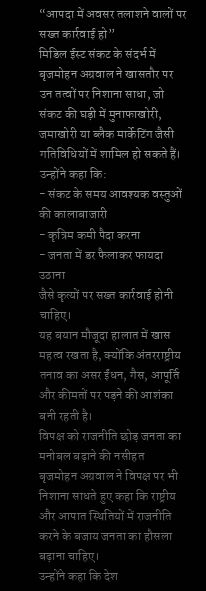“आपदा में अवसर तलाशने वालों पर सख्त कार्रवाई हो”
मिडिल ईस्ट संकट के संदर्भ में बृजमोहन अग्रवाल ने खासतौर पर उन तत्वों पर निशाना साधा, जो संकट की घड़ी में मुनाफाखोरी, जमाखोरी या ब्लैक मार्केटिंग जैसी गतिविधियों में शामिल हो सकते हैं।
उन्होंने कहा कि:
- संकट के समय आवश्यक वस्तुओं की कालाबाजारी
- कृत्रिम कमी पैदा करना
- जनता में डर फैलाकर फायदा उठाना
जैसे कृत्यों पर सख्त कार्रवाई होनी चाहिए।
यह बयान मौजूदा हालात में खास महत्व रखता है, क्योंकि अंतरराष्ट्रीय तनाव का असर ईंधन, गैस, आपूर्ति और कीमतों पर पड़ने की आशंका बनी रहती है।
विपक्ष को राजनीति छोड़ जनता का मनोबल बढ़ाने की नसीहत
बृजमोहन अग्रवाल ने विपक्ष पर भी निशाना साधते हुए कहा कि राष्ट्रीय और आपात स्थितियों में राजनीति करने के बजाय जनता का हौसला बढ़ाना चाहिए।
उन्होंने कहा कि देश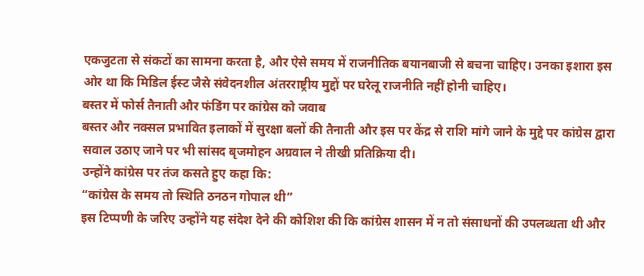एकजुटता से संकटों का सामना करता है, और ऐसे समय में राजनीतिक बयानबाजी से बचना चाहिए। उनका इशारा इस ओर था कि मिडिल ईस्ट जैसे संवेदनशील अंतरराष्ट्रीय मुद्दों पर घरेलू राजनीति नहीं होनी चाहिए।
बस्तर में फोर्स तैनाती और फंडिंग पर कांग्रेस को जवाब
बस्तर और नक्सल प्रभावित इलाकों में सुरक्षा बलों की तैनाती और इस पर केंद्र से राशि मांगे जाने के मुद्दे पर कांग्रेस द्वारा सवाल उठाए जाने पर भी सांसद बृजमोहन अग्रवाल ने तीखी प्रतिक्रिया दी।
उन्होंने कांग्रेस पर तंज कसते हुए कहा कि:
“कांग्रेस के समय तो स्थिति ठनठन गोपाल थी”
इस टिप्पणी के जरिए उन्होंने यह संदेश देने की कोशिश की कि कांग्रेस शासन में न तो संसाधनों की उपलब्धता थी और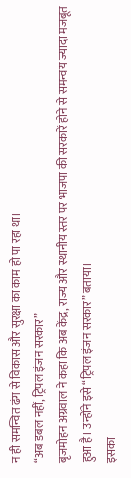न ही समन्वित ढंग से विकास और सुरक्षा का काम हो पा रहा था।
“अब डबल नहीं, ट्रिपल इंजन सरकार”
बृजमोहन अग्रवाल ने कहा कि अब केंद्र, राज्य और स्थानीय स्तर पर भाजपा की सरकारें होने से समन्वय ज्यादा मजबूत हुआ है। उन्होंने इसे “ट्रिपल इंजन सरकार” बताया।
इसका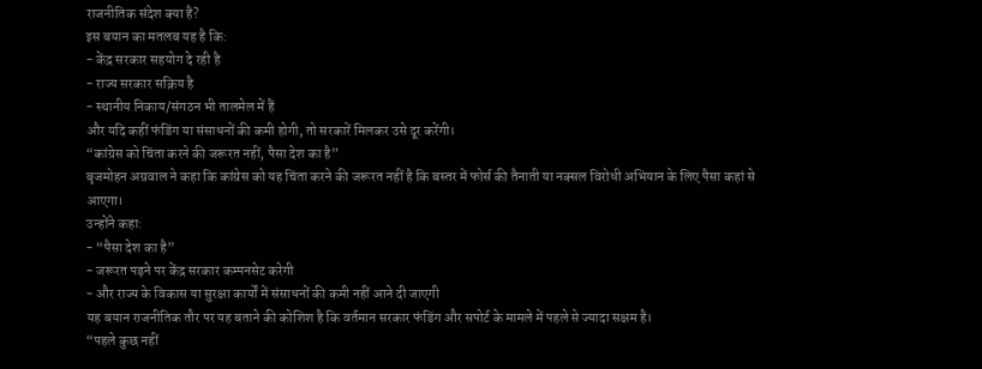राजनीतिक संदेश क्या है?
इस बयान का मतलब यह है कि:
- केंद्र सरकार सहयोग दे रही है
- राज्य सरकार सक्रिय है
- स्थानीय निकाय/संगठन भी तालमेल में हैं
और यदि कहीं फंडिंग या संसाधनों की कमी होगी, तो सरकारें मिलकर उसे दूर करेंगी।
“कांग्रेस को चिंता करने की जरूरत नहीं, पैसा देश का है”
बृजमोहन अग्रवाल ने कहा कि कांग्रेस को यह चिंता करने की जरूरत नहीं है कि बस्तर में फोर्स की तैनाती या नक्सल विरोधी अभियान के लिए पैसा कहां से आएगा।
उन्होंने कहा:
- “पैसा देश का है”
- जरूरत पड़ने पर केंद्र सरकार कम्पनसेट करेगी
- और राज्य के विकास या सुरक्षा कार्यों में संसाधनों की कमी नहीं आने दी जाएगी
यह बयान राजनीतिक तौर पर यह बताने की कोशिश है कि वर्तमान सरकार फंडिंग और सपोर्ट के मामले में पहले से ज्यादा सक्षम है।
“पहले कुछ नहीं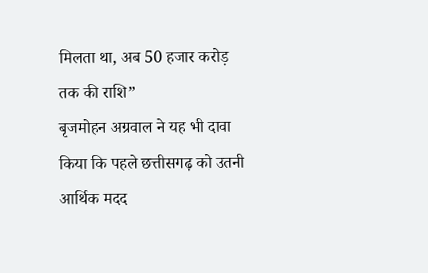मिलता था, अब 50 हजार करोड़ तक की राशि”
बृजमोहन अग्रवाल ने यह भी दावा किया कि पहले छत्तीसगढ़ को उतनी आर्थिक मदद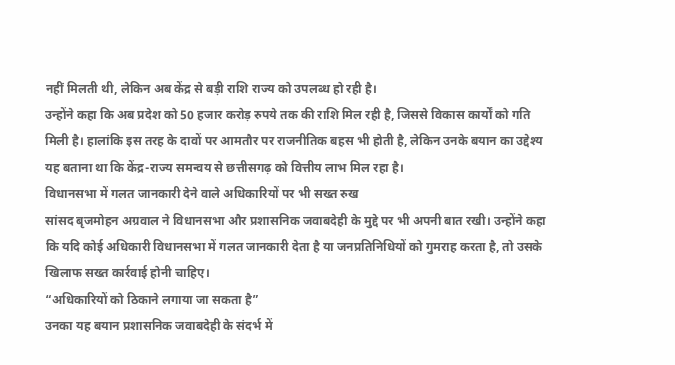नहीं मिलती थी, लेकिन अब केंद्र से बड़ी राशि राज्य को उपलब्ध हो रही है।
उन्होंने कहा कि अब प्रदेश को 50 हजार करोड़ रुपये तक की राशि मिल रही है, जिससे विकास कार्यों को गति मिली है। हालांकि इस तरह के दावों पर आमतौर पर राजनीतिक बहस भी होती है, लेकिन उनके बयान का उद्देश्य यह बताना था कि केंद्र-राज्य समन्वय से छत्तीसगढ़ को वित्तीय लाभ मिल रहा है।
विधानसभा में गलत जानकारी देने वाले अधिकारियों पर भी सख्त रुख
सांसद बृजमोहन अग्रवाल ने विधानसभा और प्रशासनिक जवाबदेही के मुद्दे पर भी अपनी बात रखी। उन्होंने कहा कि यदि कोई अधिकारी विधानसभा में गलत जानकारी देता है या जनप्रतिनिधियों को गुमराह करता है, तो उसके खिलाफ सख्त कार्रवाई होनी चाहिए।
“अधिकारियों को ठिकाने लगाया जा सकता है”
उनका यह बयान प्रशासनिक जवाबदेही के संदर्भ में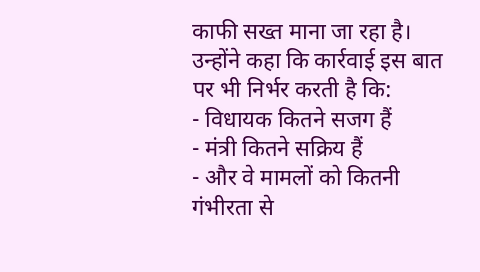काफी सख्त माना जा रहा है। उन्होंने कहा कि कार्रवाई इस बात पर भी निर्भर करती है कि:
- विधायक कितने सजग हैं
- मंत्री कितने सक्रिय हैं
- और वे मामलों को कितनी गंभीरता से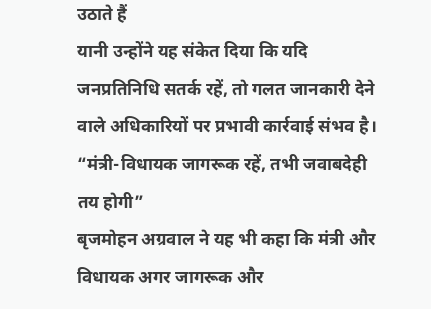उठाते हैं
यानी उन्होंने यह संकेत दिया कि यदि जनप्रतिनिधि सतर्क रहें, तो गलत जानकारी देने वाले अधिकारियों पर प्रभावी कार्रवाई संभव है।
“मंत्री-विधायक जागरूक रहें, तभी जवाबदेही तय होगी”
बृजमोहन अग्रवाल ने यह भी कहा कि मंत्री और विधायक अगर जागरूक और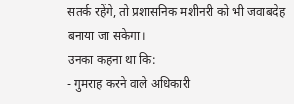सतर्क रहेंगे, तो प्रशासनिक मशीनरी को भी जवाबदेह बनाया जा सकेगा।
उनका कहना था कि:
- गुमराह करने वाले अधिकारी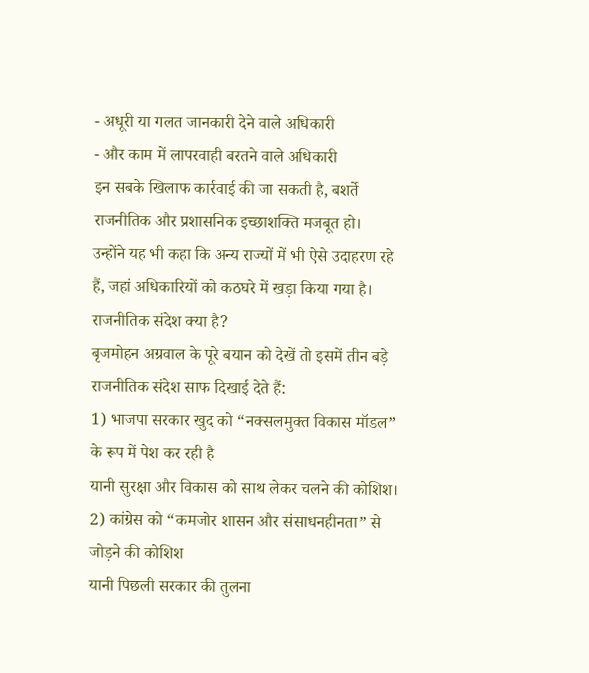- अधूरी या गलत जानकारी देने वाले अधिकारी
- और काम में लापरवाही बरतने वाले अधिकारी
इन सबके खिलाफ कार्रवाई की जा सकती है, बशर्ते राजनीतिक और प्रशासनिक इच्छाशक्ति मजबूत हो।
उन्होंने यह भी कहा कि अन्य राज्यों में भी ऐसे उदाहरण रहे हैं, जहां अधिकारियों को कठघरे में खड़ा किया गया है।
राजनीतिक संदेश क्या है?
बृजमोहन अग्रवाल के पूरे बयान को देखें तो इसमें तीन बड़े राजनीतिक संदेश साफ दिखाई देते हैं:
1) भाजपा सरकार खुद को “नक्सलमुक्त विकास मॉडल” के रूप में पेश कर रही है
यानी सुरक्षा और विकास को साथ लेकर चलने की कोशिश।
2) कांग्रेस को “कमजोर शासन और संसाधनहीनता” से जोड़ने की कोशिश
यानी पिछली सरकार की तुलना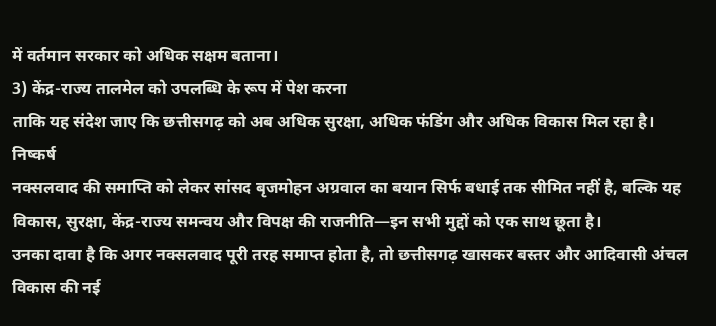में वर्तमान सरकार को अधिक सक्षम बताना।
3) केंद्र-राज्य तालमेल को उपलब्धि के रूप में पेश करना
ताकि यह संदेश जाए कि छत्तीसगढ़ को अब अधिक सुरक्षा, अधिक फंडिंग और अधिक विकास मिल रहा है।
निष्कर्ष
नक्सलवाद की समाप्ति को लेकर सांसद बृजमोहन अग्रवाल का बयान सिर्फ बधाई तक सीमित नहीं है, बल्कि यह विकास, सुरक्षा, केंद्र-राज्य समन्वय और विपक्ष की राजनीति—इन सभी मुद्दों को एक साथ छूता है।
उनका दावा है कि अगर नक्सलवाद पूरी तरह समाप्त होता है, तो छत्तीसगढ़ खासकर बस्तर और आदिवासी अंचल विकास की नई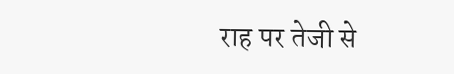राह पर तेजी से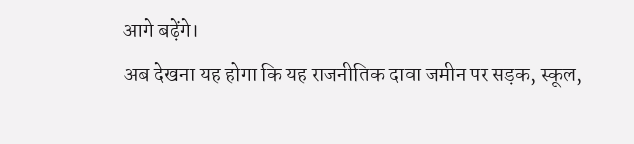आगे बढ़ेंगे।
अब देखना यह होगा कि यह राजनीतिक दावा जमीन पर सड़क, स्कूल,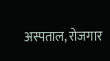अस्पताल, रोजगार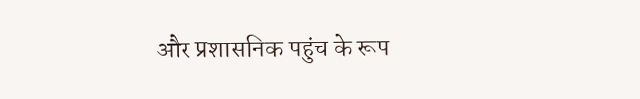और प्रशासनिक पहुंच के रूप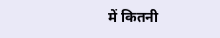में कितनी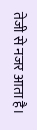तेजी से नजर आता है।